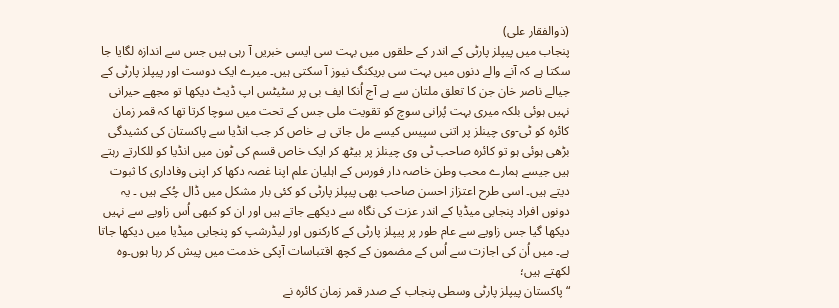(ذوالفقار علی)
پنجاب میں پیپلز پارٹی کے اندر کے حلقوں میں بہت سی ایسی خبریں آ رہی ہیں جس سے اندازہ لگایا جا سکتا ہے کہ آنے والے دنوں میں بہت سی بریکنگ نیوز آ سکتی ہیں۔ میرے ایک دوست اور پیپلز پارٹی کے جیالے ناصر خان جن کا تعلق ملتان سے ہے آج اُنکا ایف بی پر سٹیٹس اپ ڈیٹ دیکھا تو مجھے حیرانی نہیں ہوئی بلکہ میری بہت پُرانی سوچ کو تقویت ملی جس کے تحت میں سوچا کرتا تھا کہ قمر زمان کائرہ کو ٹی-وی چینلز پر اتنی سپیس کیسے مل جاتی ہے خاص کر جب انڈیا سے پاکستان کی کشیدگی بڑھی ہوئی ہو تو کائرہ صاحب ٹی وی چینلز پر بیٹھ کر ایک خاص قسم کی ٹون میں انڈیا کو للکارتے رہتے ہیں جیسے ہمارے محب وطن خاصہ دار فورس کے اہلیان علم اپنا غصہ دکھا کر اپنی وفاداری کا ثبوت دیتے ہیں۔ اسی طرح اعتزاز احسن صاحب بھی پیپلز پارٹی کو کئی بار مشکل میں ڈال چُکے ہیں ۔ یہ دونوں افراد پنجابی میڈیا کے اندر عزت کی نگاہ سے دیکھے جاتے ہیں اور ان کو کبھی اُس زاویے سے نہیں دیکھا گیا جس زاویے سے عام طور پر پیپلز پارٹی کے کارکنوں اور لیڈرشپ کو پنجابی میڈیا میں دیکھا جاتا ہے۔ میں اُن کی اجازت سے اُس کے مضمون کے کچھ اقتباسات آپکی خدمت میں پیش کر رہا ہوں۔وہ لکھتے ہیں؛
“پاکستان پیپلز پارٹی وسطی پنجاب کے صدر قمر زمان کائرہ نے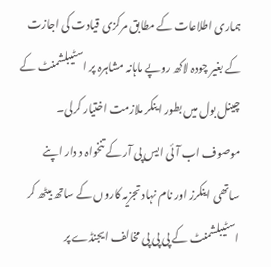ہماری اطلاعات کے مطابق مرکزی قیادت کی اجازت کے بغیر چودہ لاکھ روپے ماہانہ مشاہرہ پر اسٹیبلشمنٹ کے چینل بول میں بطور اینکر ملازمت اختیار کرلی۔ موصوف اب آئی ایس پی آر کے تنخواہ د دار اپنے ساتھی اینکرز اور نام نہاد تجزیہ کاروں کے ساتھ بیٹھ کر اسٹیبلشمنٹ کے پی پی پی مخالف ایجنڈے پر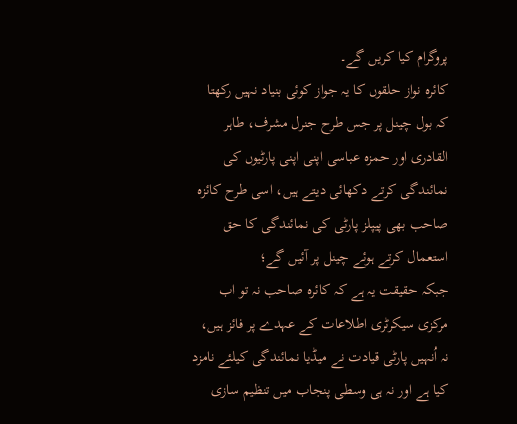پروگرام کیا کریں گے۔
کائرہ نواز حلقوں کا یہ جواز کوئی بنیاد نہیں رکھتا کہ بول چینل پر جس طرح جنرل مشرف، طاہر القادری اور حمزہ عباسی اپنی اپنی پارٹیوں کی نمائندگی کرتے دکھائی دیتے ہیں، اسی طرح کائزہ صاحب بھی پیپلز پارٹی کی نمائندگی کا حق استعمال کرتے ہوئے چینل پر آئیں گے؛
جبکہ حقیقت یہ ہے کہ کائرہ صاحب نہ تو اب مرکزی سیکرٹری اطلاعات کے عہدے پر فائز ہیں، نہ اُنہیں پارٹی قیادت نے میڈیا نمائندگی کیلئے نامزد کیا ہے اور نہ ہی وسطی پنجاب میں تنظیم سازی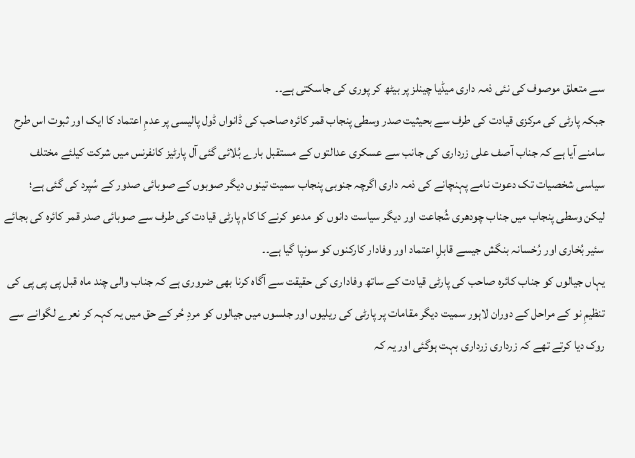سے متعلق موصوف کی نئی ذمہ داری میڈیا چینلز پر بیٹھ کر پوری کی جاسکتی ہے۔۔
جبکہ پارٹی کی مرکزی قیادت کی طرف سے بحیثیت صدر وسطی پنجاب قمر کائرہ صاحب کی ڈانواں ڈول پالیسی پر عدمِ اعتماد کا ایک اور ثبوت اس طرح سامنے آیا ہے کہ جناب آصف علی زرداری کی جانب سے عسکری عدالتوں کے مستقبل بارے بُلائی گئی آل پارٹیز کانفرنس میں شرکت کیلئے مختلف سیاسی شخصیات تک دعوت نامے پہنچانے کی ذمہ داری اگرچہ جنوبی پنجاب سمیت تینوں دیگر صوبوں کے صوبائی صدور کے سُپرد کی گئی ہے؛
لیکن وسطی پنجاب میں جناب چودھری شُجاعت اور دیگر سیاست دانوں کو مدعو کرنے کا کام پارٹی قیادت کی طرف سے صوبائی صدر قمر کائرہ کی بجائے سئیر بُخاری اور رُخسانہ بنگش جیسے قابلِ اعتماد اور وفادار کارکنوں کو سونپا گیا ہے۔۔
یہاں جیالوں کو جناب کائرہ صاحب کی پارٹی قیادت کے ساتھ وفاداری کی حقیقت سے آگاہ کرنا بھی ضروری ہے کہ جناب والی چند ماہ قبل پی پی پی کی تنظیمِ نو کے مراحل کے دوران لاہور سمیت دیگر مقامات پر پارٹی کی ریلیوں اور جلسوں میں جیالوں کو مردِ حُر کے حق میں یہ کہہ کر نعرے لگوانے سے روک دیا کرتے تھے کہ زرداری زرداری بہت ہوگئی اور یہ کہ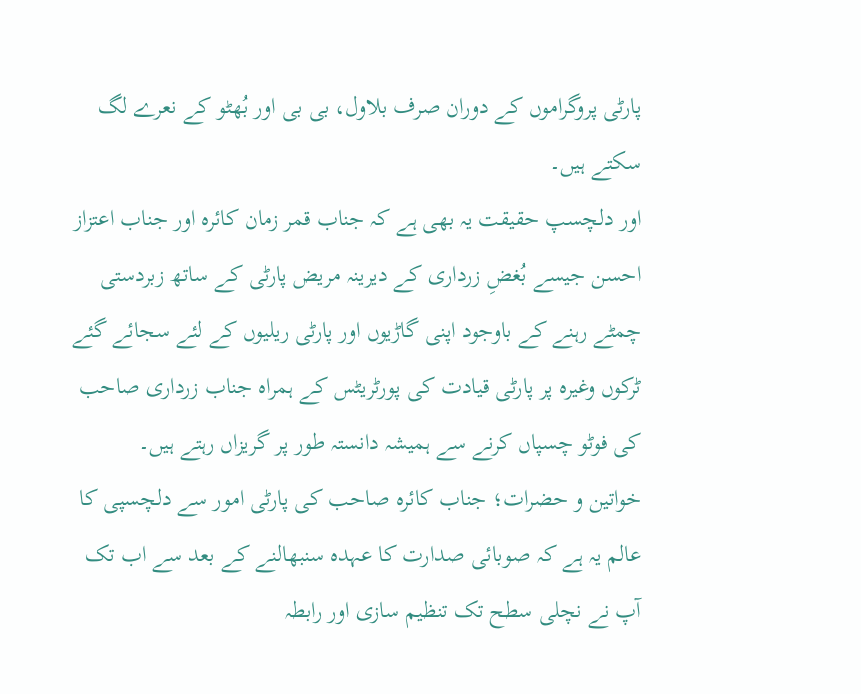پارٹی پروگراموں کے دوران صرف بلاول، بی بی اور بُھٹو کے نعرے لگ سکتے ہیں۔
اور دلچسپ حقیقت یہ بھی ہے کہ جناب قمر زمان کائرہ اور جناب اعتزاز احسن جیسے بُغضِ زرداری کے دیرینہ مریض پارٹی کے ساتھ زبردستی چمٹے رہنے کے باوجود اپنی گاڑیوں اور پارٹی ریلیوں کے لئے سجائے گئے ٹرکوں وغیرہ پر پارٹی قیادت کی پورٹریٹس کے ہمراہ جناب زرداری صاحب کی فوٹو چسپاں کرنے سے ہمیشہ دانستہ طور پر گریزاں رہتے ہیں۔
خواتین و حضرات؛ جناب کائرہ صاحب کی پارٹی امور سے دلچسپی کا عالم یہ ہے کہ صوبائی صدارت کا عہدہ سنبھالنے کے بعد سے اب تک آپ نے نچلی سطح تک تنظیم سازی اور رابطہ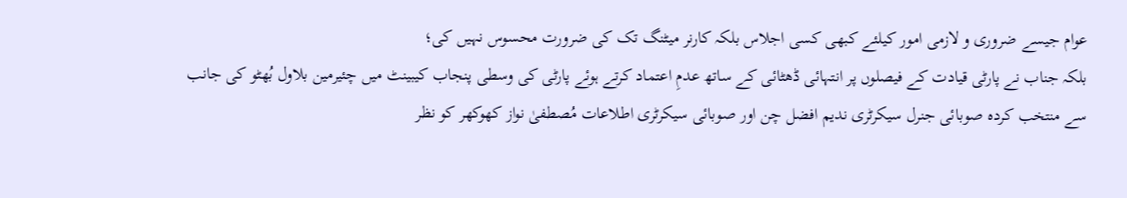عوام جیسے ضروری و لازمی امور کیلئے کبھی کسی اجلاس بلکہ کارنر میٹنگ تک کی ضرورت محسوس نہیں کی؛
بلکہ جناب نے پارٹی قیادت کے فیصلوں پر انتہائی ڈھٹائی کے ساتھ عدمِ اعتماد کرتے ہوئے پارٹی کی وسطی پنجاب کیبینٹ میں چئیرمین بلاول بُھٹو کی جانب سے منتخب کردہ صوبائی جنرل سیکرٹری ندیم افضل چن اور صوبائی سیکرٹری اطلاعات مُصطفیٰ نواز کھوکھر کو نظر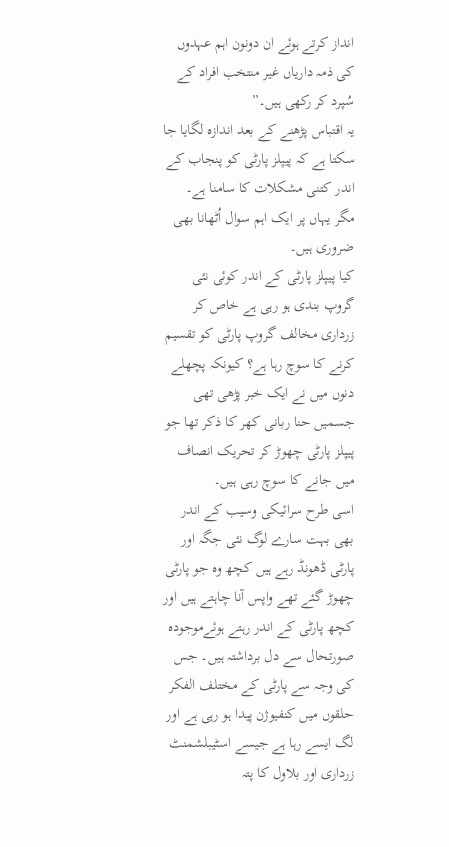انداز کرتے ہوئے ان دونون اہم عہدوں کی ذمہ داریاں غیر منتخب افراد کے سُپرد کر رکھی ہیں۔”
یہ اقتباس پڑھنے کے بعد اندازہ لگایا جا سکتا ہے کہ پیپلز پارٹی کو پنجاب کے اندر کتنی مشکلات کا سامنا ہے۔ مگر یہاں پر ایک اہم سوال اُٹھانا بھی ضروری ہیں۔
کیا پیپلز پارٹی کے اندر کوئی نئی گروپ بندی ہو رہی ہے خاص کر زرداری مخالف گروپ پارٹی کو تقسیم کرنے کا سوچ رہا ہے؟ کیونکہ پچھلے دنوں میں نے ایک خبر پڑھی تھی جسمیں حنا ربانی کھر کا ذکر تھا جو پیپلز پارٹی چھوڑ کر تحریک انصاف میں جانے کا سوچ رہی ہیں۔
اسی طرح سرائیکی وسیب کے اندر بھی بہت سارے لوگ نئی جگہ اور پارٹی ڈھونڈ رہے ہیں کچھ وہ جو پارٹی چھوڑ گئے تھے واپس آنا چاہتے ہیں اور کچھ پارٹی کے اندر رہتے ہوئےموجودہ صورتحال سے دل برداشتہ ہیں۔ جس کی وجہ سے پارٹی کے مختلف الفکر حلقوں میں کنفیوژن پیدا ہو رہی ہے اور لگ ایسے رہا ہے جیسے اسٹیبلشمنٹ زرداری اور بلاول کا پتہ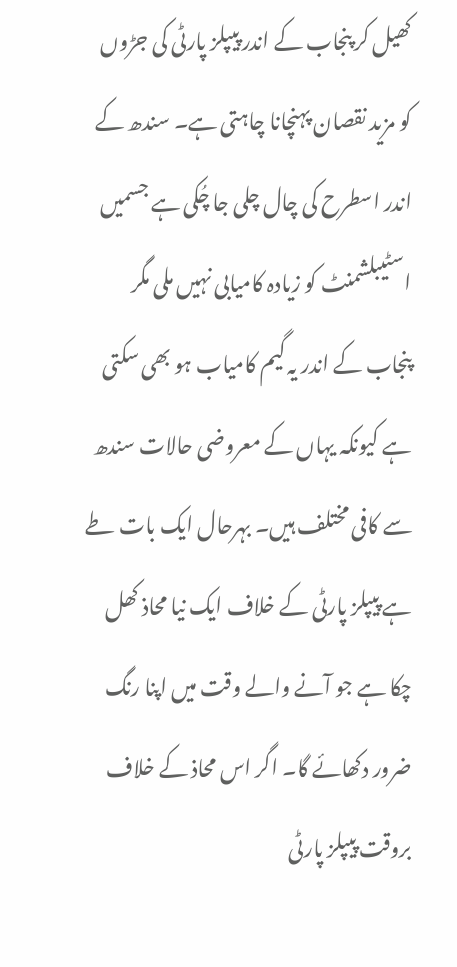کھیل کر پنجاب کے اندر پیپلز پارٹی کی جڑوں کو مزید نقصان پہنچانا چاہتی ہے۔ سندھ کے اندر اسطرح کی چال چلی جا چُکی ہے جسمیں اسٹیبلشمنٹ کو زیادہ کامیابی نہیں ملی مگر پنجاب کے اندر یہ گیم کامیاب ہو بھی سکتی ہے کیونکہ یہاں کے معروضی حالات سندھ سے کافی مختلف ہیں۔ بہرحال ایک بات طے ہے پیپلز پارٹی کے خلاف ایک نیا محاذ کھل چکا ہے جو آنے والے وقت میں اپنا رنگ ضرور دکھائے گا۔ اگر اس محاذ کے خلاف بروقت پیپلز پارٹی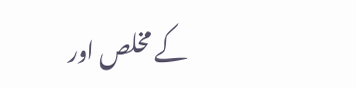کے مخلص اور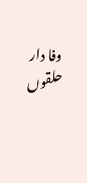وفا دار حلقوں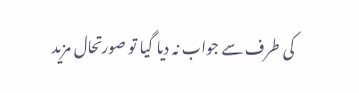کی طرف سے جواب نہ دیا گیا تو صورتحال مزید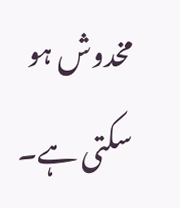مخدوش ہو سکتی ہے۔